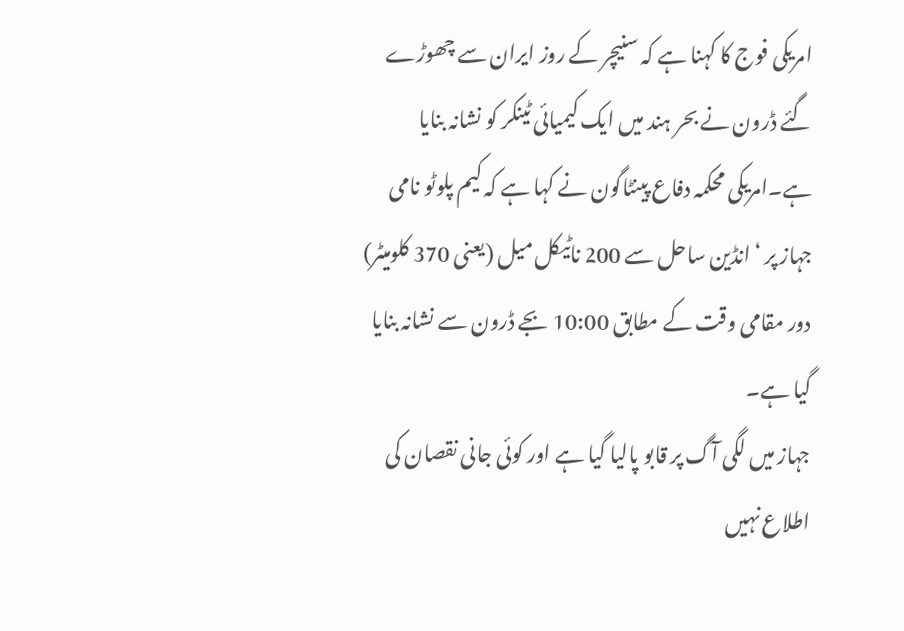امریکی فوج کا کہنا ہے کہ سنیچر کے روز ایران سے چھوڑے گئے ڈرون نے بحر ہند میں ایک کیمیائی ٹینکر کو نشانہ بنایا ہے۔امریکی محکمہ دفاع پینٹاگون نے کہا ہے کہ کیم پلوٹو نامی جہاز پر ‘انڈین ساحل سے 200 ناٹیکل میل (یعنی 370 کلومیٹر) دور مقامی وقت کے مطابق 10:00 بجے ڈرون سے نشانہ بنایا گيا ہے۔
جہاز میں لگی آگ پر قابو پالیا گیا ہے اور کوئی جانی نقصان کی اطلاع نہیں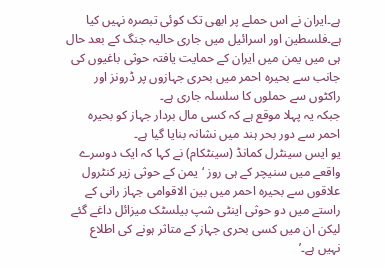ہے۔ایران نے اس حملے پر ابھی تک کوئی تبصرہ نہیں کیا ہے۔فلسطین اور اسرائیل میں جاری حالیہ جنگ کے بعد حال ہی میں یمن میں ایران کے حمایت یافتہ حوثی باغیوں کی جانب سے بحیرہ احمر میں بحری جہازوں پر ڈرونز اور راکٹوں سے حملوں کا سلسلہ جاری ہے۔
جبکہ یہ پہلا موقع ہے کہ کسی مال بردار جہاز کو بحیرہ احمر سے دور بحر ہند میں نشانہ بنایا گيا ہے۔
یو ایس سینٹرل کمانڈ (سینٹکام) نے کہا کہ ایک دوسرے واقعے میں سنیچر کے ہی روز ‘یمن کے حوثی زیر کنٹرول علاقوں سے بحیرہ احمر میں بین الاقوامی جہاز رانی کے راستے میں دو حوثی اینٹی شپ بیلسٹک میزائل داغے گئے لیکن ان میں کسی بحری جہاز کے متاثر ہونے کی اطلاع نہیں ہے۔’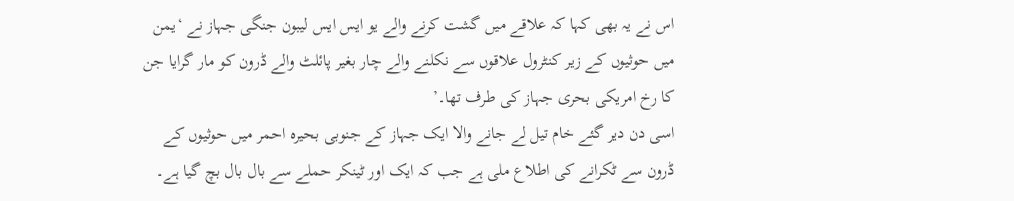اس نے یہ بھی کہا کہ علاقے میں گشت کرنے والے یو ایس ایس لیبون جنگی جہاز نے ‘یمن میں حوثیوں کے زیر کنٹرول علاقوں سے نکلنے والے چار بغیر پائلٹ والے ڈرون کو مار گرایا جن کا رخ امریکی بحری جہاز کی طرف تھا۔’
اسی دن دیر گئے خام تیل لے جانے والا ایک جہاز کے جنوبی بحیرہ احمر میں حوثیوں کے ڈرون سے ٹکرانے کی اطلاع ملی ہے جب کہ ایک اور ٹینکر حملے سے بال بال بچ گیا ہے۔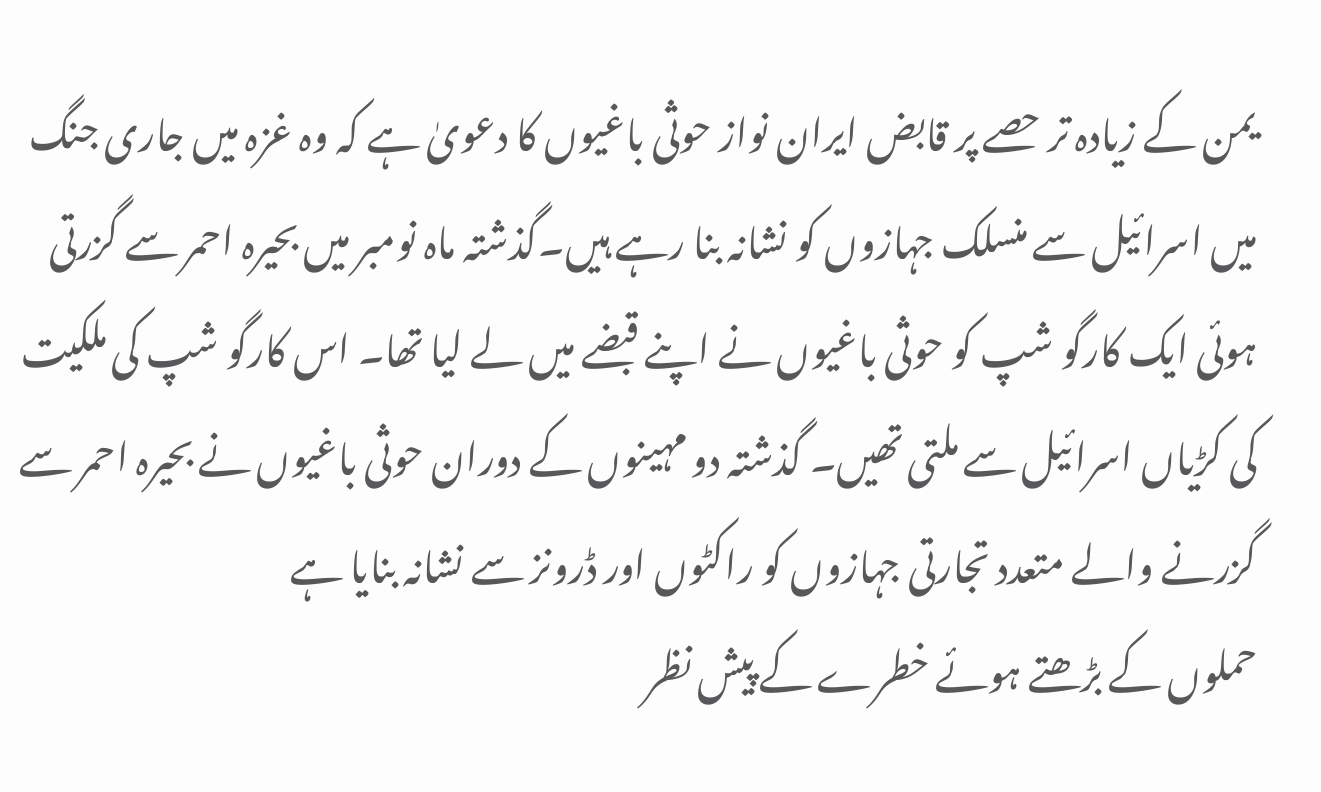یمن کے زیادہ تر حصے پر قابض ایران نواز حوثی باغیوں کا دعویٰ ہے کہ وہ غزہ میں جاری جنگ میں اسرائیل سے منسلک جہازوں کو نشانہ بنا رہے ہیں۔گذشتہ ماہ نومبر میں بحیرہ احمر سے گزرتی ہوئی ایک کارگو شپ کو حوثی باغیوں نے اپنے قبضے میں لے لیا تھا۔ اس کارگو شپ کی ملکیت کی کڑیاں اسرائیل سے ملتی تھیں۔ گذشتہ دو مہینوں کے دوران حوثی باغیوں نے بحیرہ احمر سے گزرنے والے متعدد تجارتی جہازوں کو راکٹوں اور ڈرونز سے نشانہ بنایا ہے
حملوں کے بڑھتے ہوئے خطرے کے پیش نظر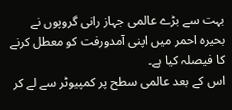بہت سے بڑے عالمی جہاز رانی گروپوں نے بحیرہ احمر میں اپنی آمدورفت کو معطل کرنے کا فیصلہ کیا ہے۔
اس کے بعد عالمی سطح پر کمپیوٹر سے لے کر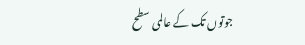جوتوں تک کے عالمی سطح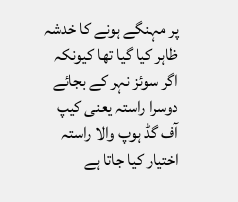پر مہنگے ہونے کا خدشہ ظاہر کیا گیا تھا کیونکہ اگر سوئز نہر کے بجائے دوسرا راستہ یعنی کیپ آف گڈ ہوپ والا راستہ اختیار کیا جاتا ہے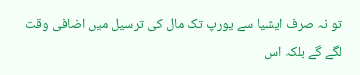تو نہ صرف ایشیا سے یورپ تک مال کی ترسیل میں اضافی وقت لگے گے بلکہ اس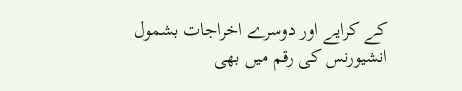کے کرایے اور دوسرے اخراجات بشمول انشیورنس کی رقم میں بھی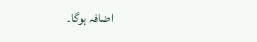اضافہ ہوگا۔